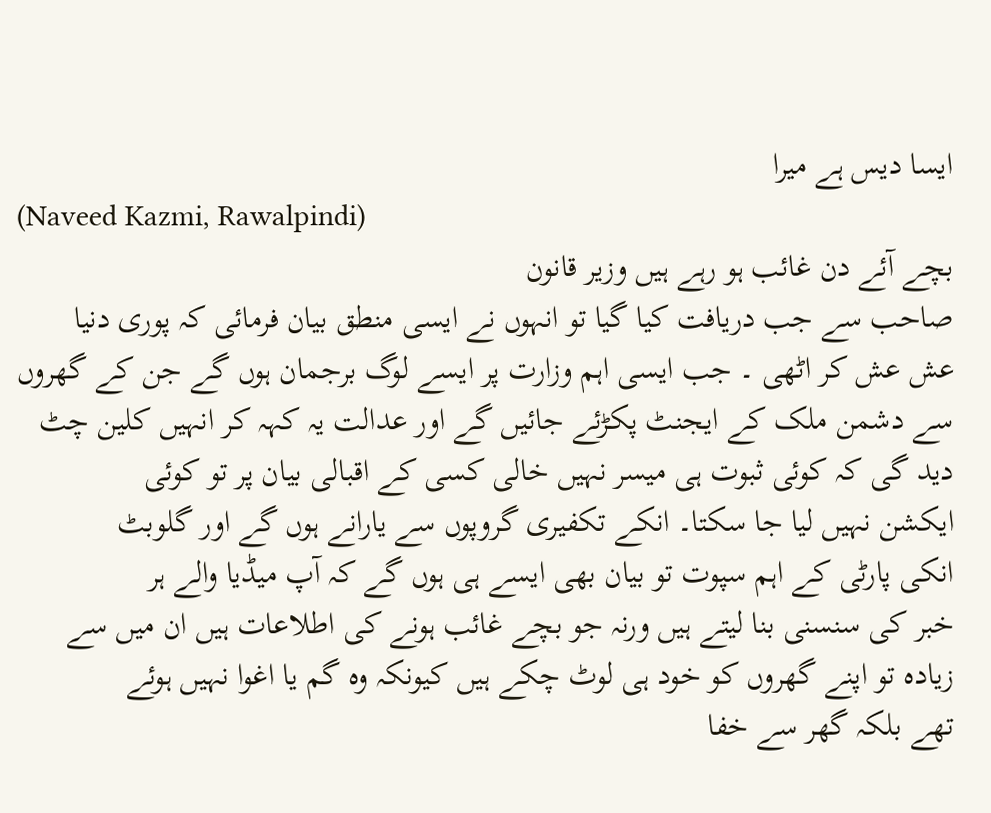ایسا دیس ہے میرا
(Naveed Kazmi, Rawalpindi)
بچے آئے دن غائب ہو رہے ہیں وزیر قانون
صاحب سے جب دریافت کیا گیا تو انہوں نے ایسی منطق بیان فرمائی کہ پوری دنیا
عش عش کر اٹھی ۔ جب ایسی اہم وزارت پر ایسے لوگ برجمان ہوں گے جن کے گھروں
سے دشمن ملک کے ایجنٹ پکڑئے جائیں گے اور عدالت یہ کہہ کر انہیں کلین چٹ
دید گی کہ کوئی ثبوت ہی میسر نہیں خالی کسی کے اقبالی بیان پر تو کوئی
ایکشن نہیں لیا جا سکتا۔ انکے تکفیری گروپوں سے یارانے ہوں گے اور گلوبٹ
انکی پارٹی کے اہم سپوت تو بیان بھی ایسے ہی ہوں گے کہ آپ میڈیا والے ہر
خبر کی سنسنی بنا لیتے ہیں ورنہ جو بچے غائب ہونے کی اطلاعات ہیں ان میں سے
زیادہ تو اپنے گھروں کو خود ہی لوٹ چکے ہیں کیونکہ وہ گم یا اغوا نہیں ہوئے
تھے بلکہ گھر سے خفا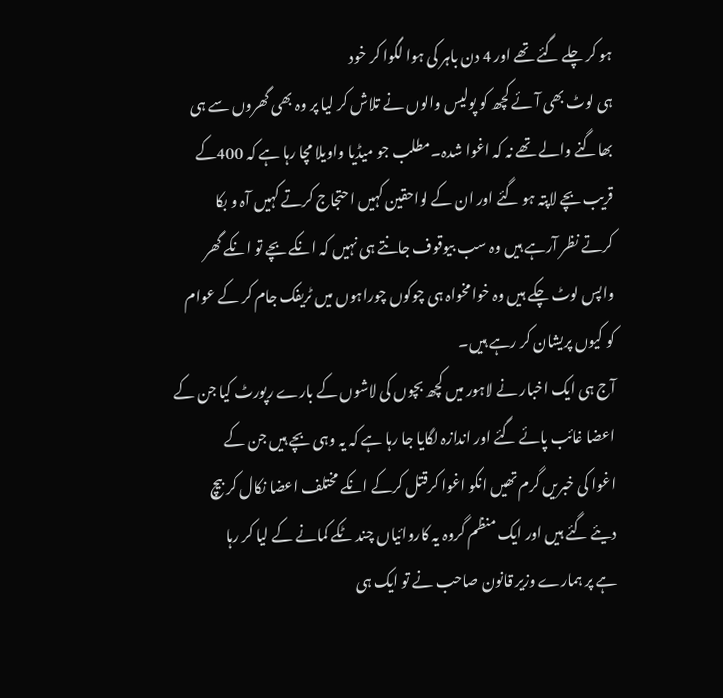ہو کر چلے گئے تھے اور 4 دن باہر کی ہوا لگوا کر خود
ہی لوٹ بھی آئے کچھ کو پولیس والوں نے تلاش کر لیا پر وہ بھی گھروں سے ہی
بھاگنے والے تھے نہ کہ اغوا شدہ۔مطلب جو میڈیا واویلا مچا رہا ہے کہ 400کے
قریب بچے لاپتہ ہو گئے اور ان کے لواحقین کہیں احتجاج کرتے کہیں آہ و بکا
کرتے نظر آرہے ہیں وہ سب بیوقوف جانتے ہی نہیں کہ انکے بچے تو انکے گھر
واپس لوٹ چکے ہیں وہ خوامخواہ ہی چوکوں چوراہوں میں ٹریفک جام کر کے عوام
کو کیوں پریشان کر رہے ہیں۔
آج ہی ایک اخبار نے لاہور میں کچھ بچوں کی لاشوں کے بارے رپورٹ کیا جن کے
اعضا غائب پائے گئے اور اندازہ لگایا جا رہا ہے کہ یہ وہی بچے ہیں جن کے
اغوا کی خبریں گرم تھیں انکو اغوا کرقتل کرکے انکے مختلف اعضا نکال کر بیچ
دیئے گئے ہیں اور ایک منظم گروہ یہ کاروائیاں چند ٹکے کمانے کے لیا کر رہا
ہے پر ہمارے وزیر قانون صاحب نے تو ایک ہی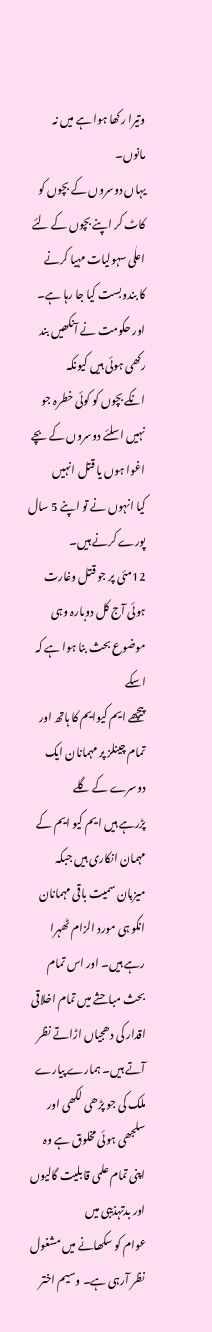وتیرا رکھا ہوا ہے میں نہ مانوں۔
یہاں دوسروں کے بچوں کو کاٹ کر اپنے بچوں کے لئے اعلٰی سہولیات مہیا کرنے
کا بندوبست کیا جا رہا ہے۔ اور حکومت نے آنکھیں بند رکھی ہوئی ہیں کیونکہ
انکے بچوں کو کوئی خطرہ جو نہیں اسلئے دوسروں کے بچے اغوا ہوں یا قتل انہیں
کیا انہوں نے تو اپنے 5 سال پورے کرنے ہیں۔
12مئی پر جو قتل وغارت ہوئی آج کل دوبارہ وہی موضوع بحث بنا ہوا ہے کہ اسکے
پیچھے ایم کیوایم کا ہاتھ اور تمام چینلز پر مہمانان ایک دوسرے کے گلے
پڑرہے ہیں ایم کیو ایم کے مہمان انکاری ہیں جبکہ میزبان سمیت باقی مہمانان
انکو ہی مورد الزام ٹھہرا رہے ہیں۔ اور اس تمام بحث مباحثے میں تمام اخلاقی
اقدار کی دھجیاں اڑاتے نظر آتے ہیں۔ ہمارے پیارے ملک کی جو پڑھی لکھی اور
سلجھی ہوئی مخلوق ہے وہ اپنی تمام علمی قابلیت گالیوں اور بدتہذیبی میں
عوام کو سکھانے میں مشغول نظر آرہی ہے۔ وسیم اختر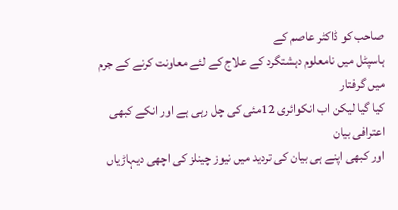صاحب کو ڈاکٹر عاصم کے
ہاسپٹل میں نامعلوم دہشتگرد کے علاج کے لئے معاونت کرنے کے جرم میں گرفتار
کیا گیا لیکن اب انکوائری 12مئی کی چل رہی ہے اور انکے کبھی اعترافی بیان
اور کبھی اپنے ہی بیان کی تردید میں نیوز چینلز کی اچھی دیہاڑیاں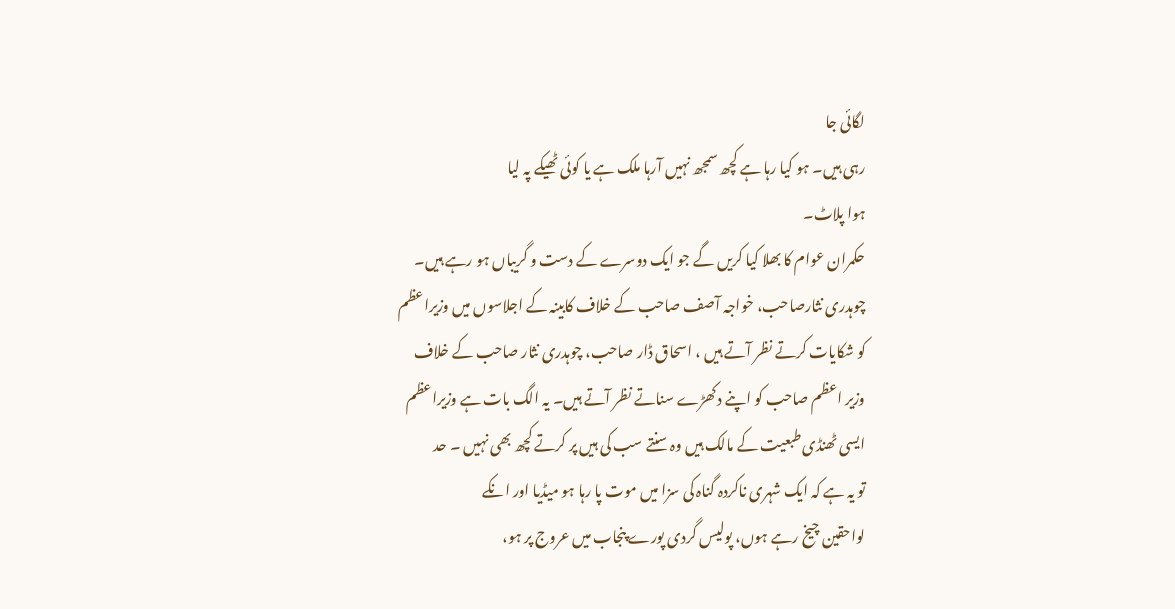لگائی جا
رہی ہیں۔ ہو کیا رہا ہے کچھ سمجھ نہیں آرہا ملک ہے یا کوئی ٹھیکے پہ لیا
ہوا پلاٹ۔
حکمران عوام کا بھلا کیا کریں گے جو ایک دوسرے کے دست و گریباں ہو رہے ہیں۔
چوہدری نثارصاحب، خواجہ آصف صاحب کے خلاف کابینہ کے اجلاسوں میں وزیراعظم
کو شکایات کرتے نظر آتے ہیں ، اسحاق ڈار صاحب، چوہدری نثار صاحب کے خلاف
وزیر اعظم صاحب کو اپنے دکھڑے سناتے نظر آتے ہیں۔ یہ الگ بات ہے وزیراعظم
ایسی ٹھنڈی طبعیت کے مالک ہیں وہ سنتے سب کی ہیں پر کرتے کچھ بھی نہیں ۔ حد
تو یہ ہے کہ ایک شہری ناکردہ گناہ کی سزا میں موت پا رہا ہو میڈیا اور انکے
لواحقین چیخ رہے ہوں، پولیس گردی پورے پنجاب میں عروج پر ہو،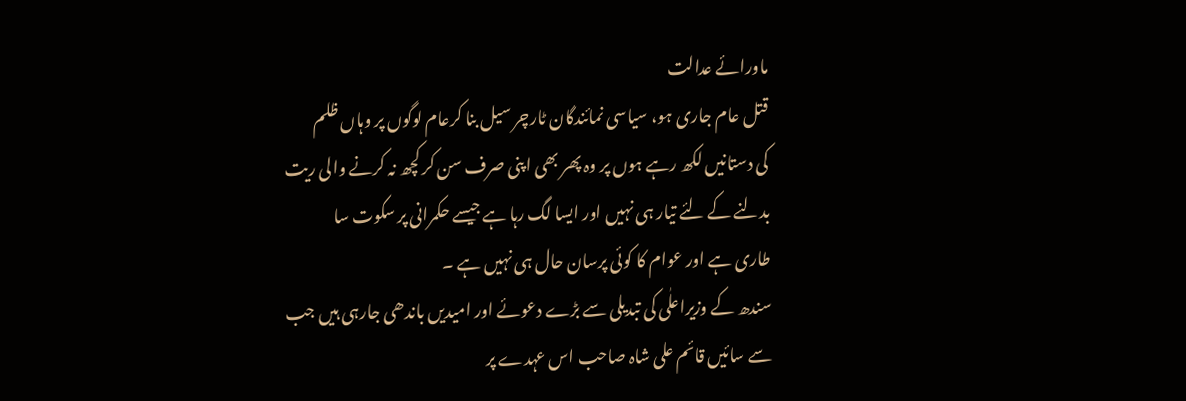ماورائے عدالت
قتل عام جاری ہو، سیاسی نمائندگان ٹارچر سیل بنا کرعام لوگوں پر وہاں ظلم
کی دستانیں لکھ رہے ہوں پر وہ پھر بھی اپنی صرف سن کر کچھ نہ کرنے والی ریت
بدلنے کے لئے تیار ہی نہیں اور ایسا لگ رہا ہے جیسے حکمرانی پر سکوت سا
طاری ہے اور عوام کا کوئی پرسان حال ہی نہیں ہے ۔
سندھ کے وزیراعلٰی کی تبدیلی سے بڑے دعوئے اور امیدیں باندھی جارہی ہیں جب
سے سائیں قائم علی شاہ صاحب اس عہدے پر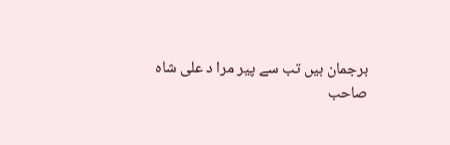برجمان ہیں تب سے پیر مرا د علی شاہ
صاحب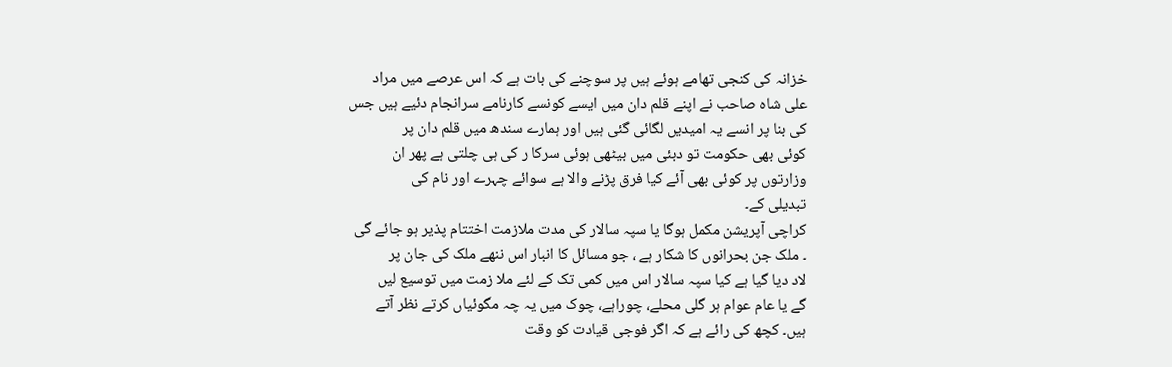خزانہ کی کنجی تھامے ہوئے ہیں پر سوچنے کی بات ہے کہ اس عرصے میں مراد
علی شاہ صاحب نے اپنے قلم دان میں ایسے کونسے کارنامے سرانجام دئیے ہیں جس
کی بنا پر انسے یہ امیدیں لگائی گئی ہیں اور ہمارے سندھ میں قلم دان پر
کوئی بھی حکومت تو دبئی میں بیٹھی ہوئی سرکا ر کی ہی چلتی ہے پھر ان
وزارتوں پر کوئی بھی آئے کیا فرق پڑنے والا ہے سوائے چہرے اور نام کی
تبدیلی کے۔
کراچی آپریشن مکمل ہوگا یا سپہ سالار کی مدت ملازمت اختتام پذیر ہو جائے گی
۔ ملک جن بحرانوں کا شکار ہے ، جو مسائل کا انبار اس ننھے ملک کی جان پر
لاد دیا گیا ہے کیا سپہ سالار اس میں کمی تک کے لئے ملا زمت میں توسیع لیں
گے یا عام عوام ہر گلی محلے، چوراہے، چوک میں یہ چہ مگوئیاں کرتے نظر آتے
ہیں۔ کچھ کی رائے ہے کہ اگر فوجی قیادت کو وقت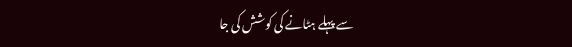سے پہلے ہٹانے کی کوشش کی جا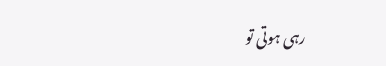رہی ہوتی تو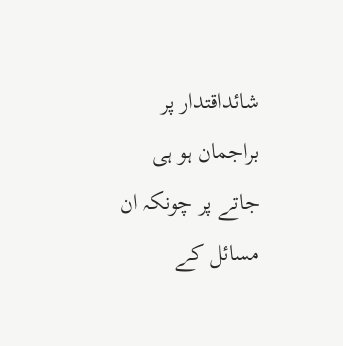شائداقتدار پر براجمان ہو ہی جاتے پر چونکہ ان مسائل کے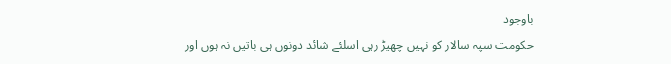باوجود
حکومت سپہ سالار کو نہیں چھیڑ رہی اسلئے شائد دونوں ہی باتیں نہ ہوں اور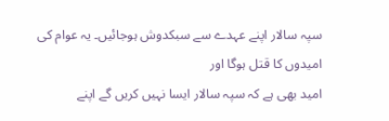سپہ سالار اپنے عہدے سے سبکدوش ہوجائیں۔ یہ عوام کی امیدوں کا قتل ہوگا اور
امید بھی ہے کہ سپہ سالار ایسا نہیں کریں گے اپنے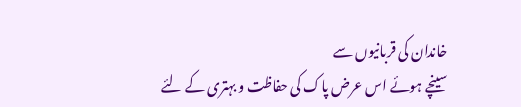خاندان کی قربانیوں سے
سینچے ہوئے اس عرض پاک کی حفاظت و بہتری کے لئے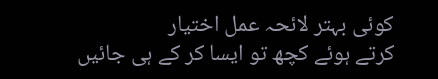کوئی بہتر لائحہ عمل اختیار
کرتے ہوئے کچھ تو ایسا کر کے ہی جائیں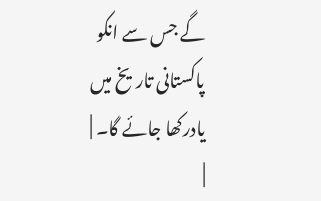گے جس سے انکو پاکستانی تاریخ میں
یادرکھا جائے گا۔ |
|